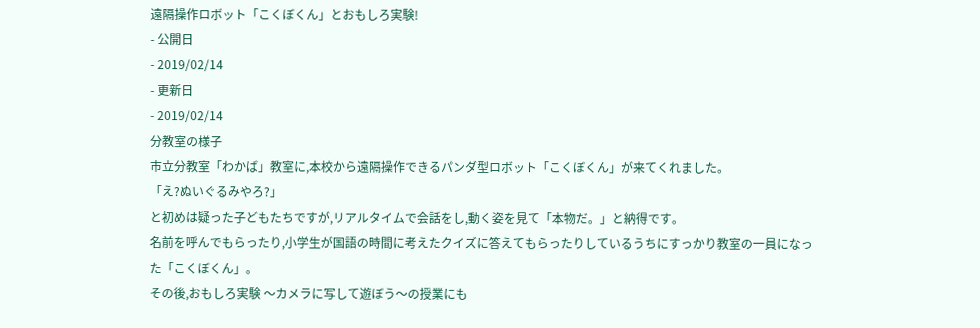遠隔操作ロボット「こくぼくん」とおもしろ実験!
- 公開日
- 2019/02/14
- 更新日
- 2019/02/14
分教室の様子
市立分教室「わかば」教室に,本校から遠隔操作できるパンダ型ロボット「こくぼくん」が来てくれました。
「え?ぬいぐるみやろ?」
と初めは疑った子どもたちですが,リアルタイムで会話をし,動く姿を見て「本物だ。」と納得です。
名前を呼んでもらったり,小学生が国語の時間に考えたクイズに答えてもらったりしているうちにすっかり教室の一員になった「こくぼくん」。
その後,おもしろ実験 〜カメラに写して遊ぼう〜の授業にも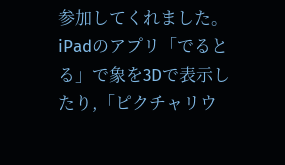参加してくれました。
iPadのアプリ「でるとる」で象を3Dで表示したり,「ピクチャリウ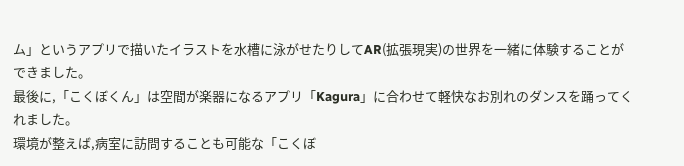ム」というアプリで描いたイラストを水槽に泳がせたりしてAR(拡張現実)の世界を一緒に体験することができました。
最後に,「こくぼくん」は空間が楽器になるアプリ「Kagura」に合わせて軽快なお別れのダンスを踊ってくれました。
環境が整えば,病室に訪問することも可能な「こくぼ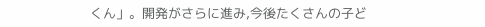くん」。開発がさらに進み,今後たくさんの子ど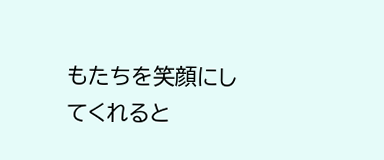もたちを笑顔にしてくれると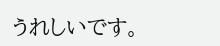うれしいです。